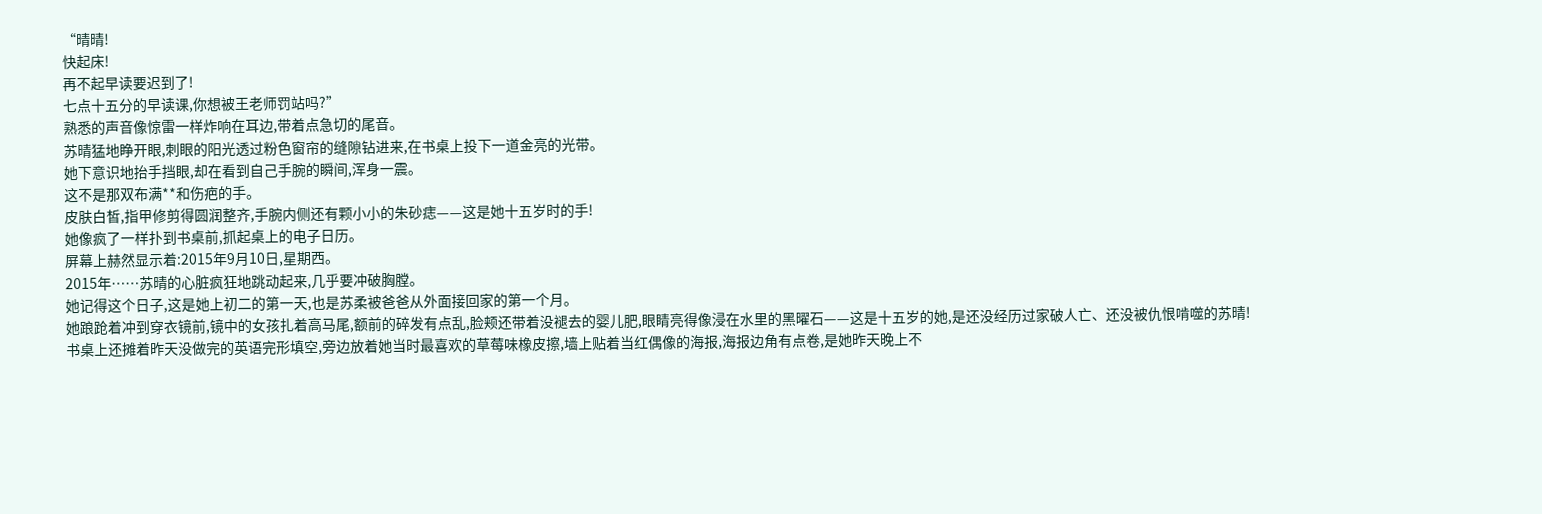“晴晴!
快起床!
再不起早读要迟到了!
七点十五分的早读课,你想被王老师罚站吗?”
熟悉的声音像惊雷一样炸响在耳边,带着点急切的尾音。
苏晴猛地睁开眼,刺眼的阳光透过粉色窗帘的缝隙钻进来,在书桌上投下一道金亮的光带。
她下意识地抬手挡眼,却在看到自己手腕的瞬间,浑身一震。
这不是那双布满**和伤疤的手。
皮肤白皙,指甲修剪得圆润整齐,手腕内侧还有颗小小的朱砂痣——这是她十五岁时的手!
她像疯了一样扑到书桌前,抓起桌上的电子日历。
屏幕上赫然显示着:2015年9月10日,星期西。
2015年……苏晴的心脏疯狂地跳动起来,几乎要冲破胸膛。
她记得这个日子,这是她上初二的第一天,也是苏柔被爸爸从外面接回家的第一个月。
她踉跄着冲到穿衣镜前,镜中的女孩扎着高马尾,额前的碎发有点乱,脸颊还带着没褪去的婴儿肥,眼睛亮得像浸在水里的黑曜石——这是十五岁的她,是还没经历过家破人亡、还没被仇恨啃噬的苏晴!
书桌上还摊着昨天没做完的英语完形填空,旁边放着她当时最喜欢的草莓味橡皮擦,墙上贴着当红偶像的海报,海报边角有点卷,是她昨天晚上不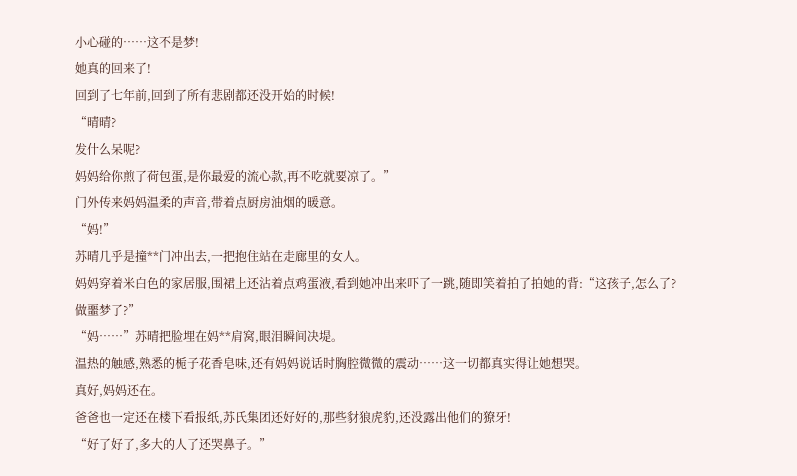小心碰的……这不是梦!
她真的回来了!
回到了七年前,回到了所有悲剧都还没开始的时候!
“晴晴?
发什么呆呢?
妈妈给你煎了荷包蛋,是你最爱的流心款,再不吃就要凉了。”
门外传来妈妈温柔的声音,带着点厨房油烟的暖意。
“妈!”
苏晴几乎是撞**门冲出去,一把抱住站在走廊里的女人。
妈妈穿着米白色的家居服,围裙上还沾着点鸡蛋液,看到她冲出来吓了一跳,随即笑着拍了拍她的背:“这孩子,怎么了?
做噩梦了?”
“妈……”苏晴把脸埋在妈**肩窝,眼泪瞬间决堤。
温热的触感,熟悉的栀子花香皂味,还有妈妈说话时胸腔微微的震动……这一切都真实得让她想哭。
真好,妈妈还在。
爸爸也一定还在楼下看报纸,苏氏集团还好好的,那些豺狼虎豹,还没露出他们的獠牙!
“好了好了,多大的人了还哭鼻子。”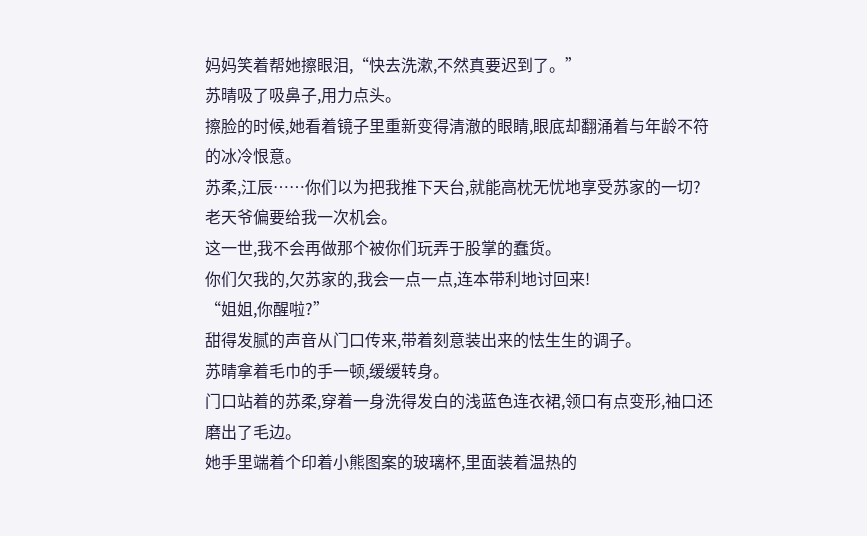妈妈笑着帮她擦眼泪,“快去洗漱,不然真要迟到了。”
苏晴吸了吸鼻子,用力点头。
擦脸的时候,她看着镜子里重新变得清澈的眼睛,眼底却翻涌着与年龄不符的冰冷恨意。
苏柔,江辰……你们以为把我推下天台,就能高枕无忧地享受苏家的一切?
老天爷偏要给我一次机会。
这一世,我不会再做那个被你们玩弄于股掌的蠢货。
你们欠我的,欠苏家的,我会一点一点,连本带利地讨回来!
“姐姐,你醒啦?”
甜得发腻的声音从门口传来,带着刻意装出来的怯生生的调子。
苏晴拿着毛巾的手一顿,缓缓转身。
门口站着的苏柔,穿着一身洗得发白的浅蓝色连衣裙,领口有点变形,袖口还磨出了毛边。
她手里端着个印着小熊图案的玻璃杯,里面装着温热的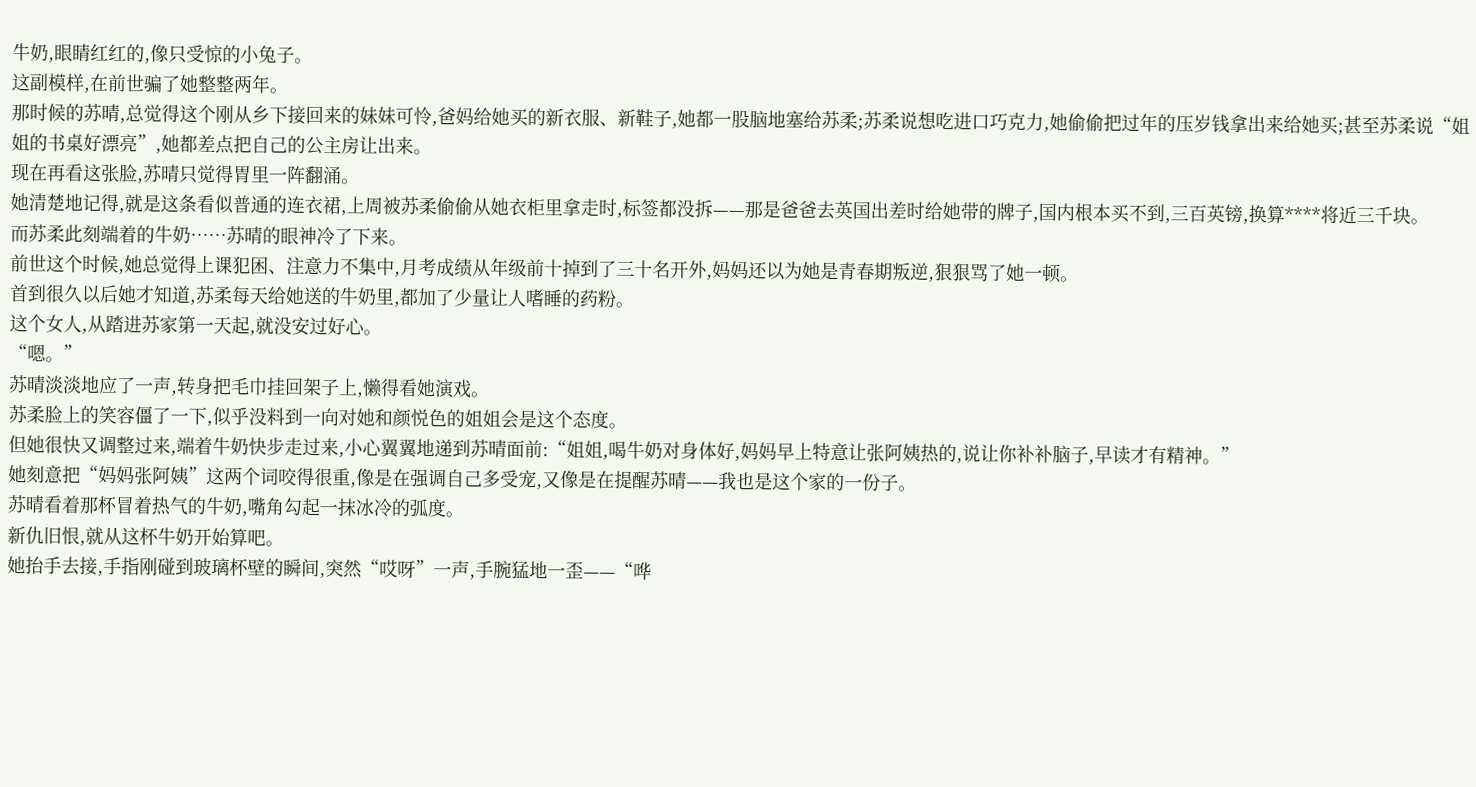牛奶,眼睛红红的,像只受惊的小兔子。
这副模样,在前世骗了她整整两年。
那时候的苏晴,总觉得这个刚从乡下接回来的妹妹可怜,爸妈给她买的新衣服、新鞋子,她都一股脑地塞给苏柔;苏柔说想吃进口巧克力,她偷偷把过年的压岁钱拿出来给她买;甚至苏柔说“姐姐的书桌好漂亮”,她都差点把自己的公主房让出来。
现在再看这张脸,苏晴只觉得胃里一阵翻涌。
她清楚地记得,就是这条看似普通的连衣裙,上周被苏柔偷偷从她衣柜里拿走时,标签都没拆——那是爸爸去英国出差时给她带的牌子,国内根本买不到,三百英镑,换算****将近三千块。
而苏柔此刻端着的牛奶……苏晴的眼神冷了下来。
前世这个时候,她总觉得上课犯困、注意力不集中,月考成绩从年级前十掉到了三十名开外,妈妈还以为她是青春期叛逆,狠狠骂了她一顿。
首到很久以后她才知道,苏柔每天给她送的牛奶里,都加了少量让人嗜睡的药粉。
这个女人,从踏进苏家第一天起,就没安过好心。
“嗯。”
苏晴淡淡地应了一声,转身把毛巾挂回架子上,懒得看她演戏。
苏柔脸上的笑容僵了一下,似乎没料到一向对她和颜悦色的姐姐会是这个态度。
但她很快又调整过来,端着牛奶快步走过来,小心翼翼地递到苏晴面前:“姐姐,喝牛奶对身体好,妈妈早上特意让张阿姨热的,说让你补补脑子,早读才有精神。”
她刻意把“妈妈张阿姨”这两个词咬得很重,像是在强调自己多受宠,又像是在提醒苏晴——我也是这个家的一份子。
苏晴看着那杯冒着热气的牛奶,嘴角勾起一抹冰冷的弧度。
新仇旧恨,就从这杯牛奶开始算吧。
她抬手去接,手指刚碰到玻璃杯壁的瞬间,突然“哎呀”一声,手腕猛地一歪——“哗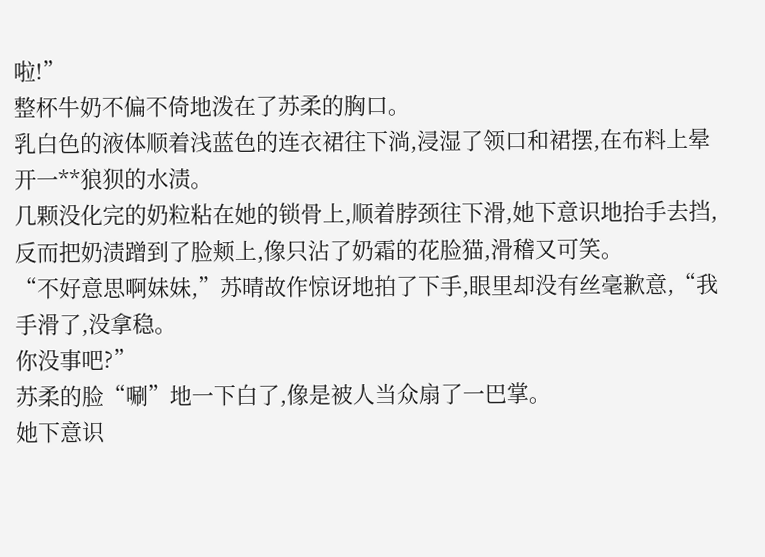啦!”
整杯牛奶不偏不倚地泼在了苏柔的胸口。
乳白色的液体顺着浅蓝色的连衣裙往下淌,浸湿了领口和裙摆,在布料上晕开一**狼狈的水渍。
几颗没化完的奶粒粘在她的锁骨上,顺着脖颈往下滑,她下意识地抬手去挡,反而把奶渍蹭到了脸颊上,像只沾了奶霜的花脸猫,滑稽又可笑。
“不好意思啊妹妹,”苏晴故作惊讶地拍了下手,眼里却没有丝毫歉意,“我手滑了,没拿稳。
你没事吧?”
苏柔的脸“唰”地一下白了,像是被人当众扇了一巴掌。
她下意识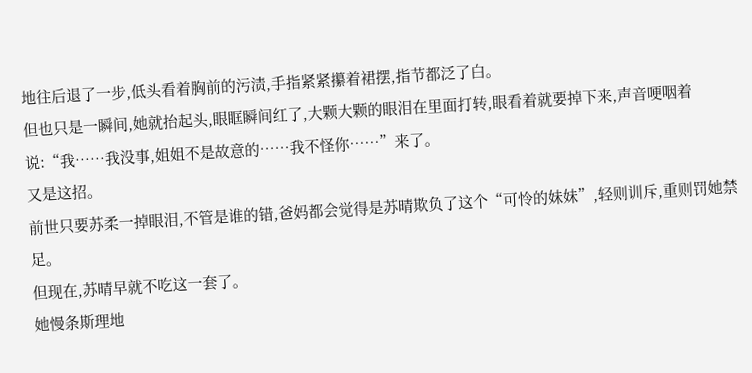地往后退了一步,低头看着胸前的污渍,手指紧紧攥着裙摆,指节都泛了白。
但也只是一瞬间,她就抬起头,眼眶瞬间红了,大颗大颗的眼泪在里面打转,眼看着就要掉下来,声音哽咽着说:“我……我没事,姐姐不是故意的……我不怪你……”来了。
又是这招。
前世只要苏柔一掉眼泪,不管是谁的错,爸妈都会觉得是苏晴欺负了这个“可怜的妹妹”,轻则训斥,重则罚她禁足。
但现在,苏晴早就不吃这一套了。
她慢条斯理地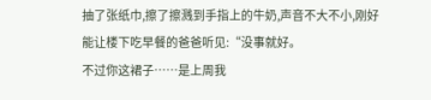抽了张纸巾,擦了擦溅到手指上的牛奶,声音不大不小,刚好能让楼下吃早餐的爸爸听见:“没事就好。
不过你这裙子……是上周我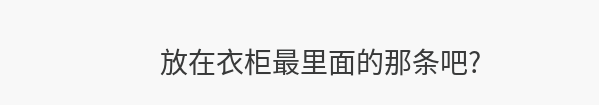放在衣柜最里面的那条吧?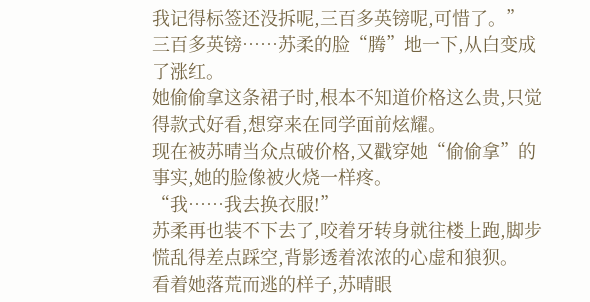我记得标签还没拆呢,三百多英镑呢,可惜了。”
三百多英镑……苏柔的脸“腾”地一下,从白变成了涨红。
她偷偷拿这条裙子时,根本不知道价格这么贵,只觉得款式好看,想穿来在同学面前炫耀。
现在被苏晴当众点破价格,又戳穿她“偷偷拿”的事实,她的脸像被火烧一样疼。
“我……我去换衣服!”
苏柔再也装不下去了,咬着牙转身就往楼上跑,脚步慌乱得差点踩空,背影透着浓浓的心虚和狼狈。
看着她落荒而逃的样子,苏晴眼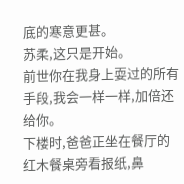底的寒意更甚。
苏柔,这只是开始。
前世你在我身上耍过的所有手段,我会一样一样,加倍还给你。
下楼时,爸爸正坐在餐厅的红木餐桌旁看报纸,鼻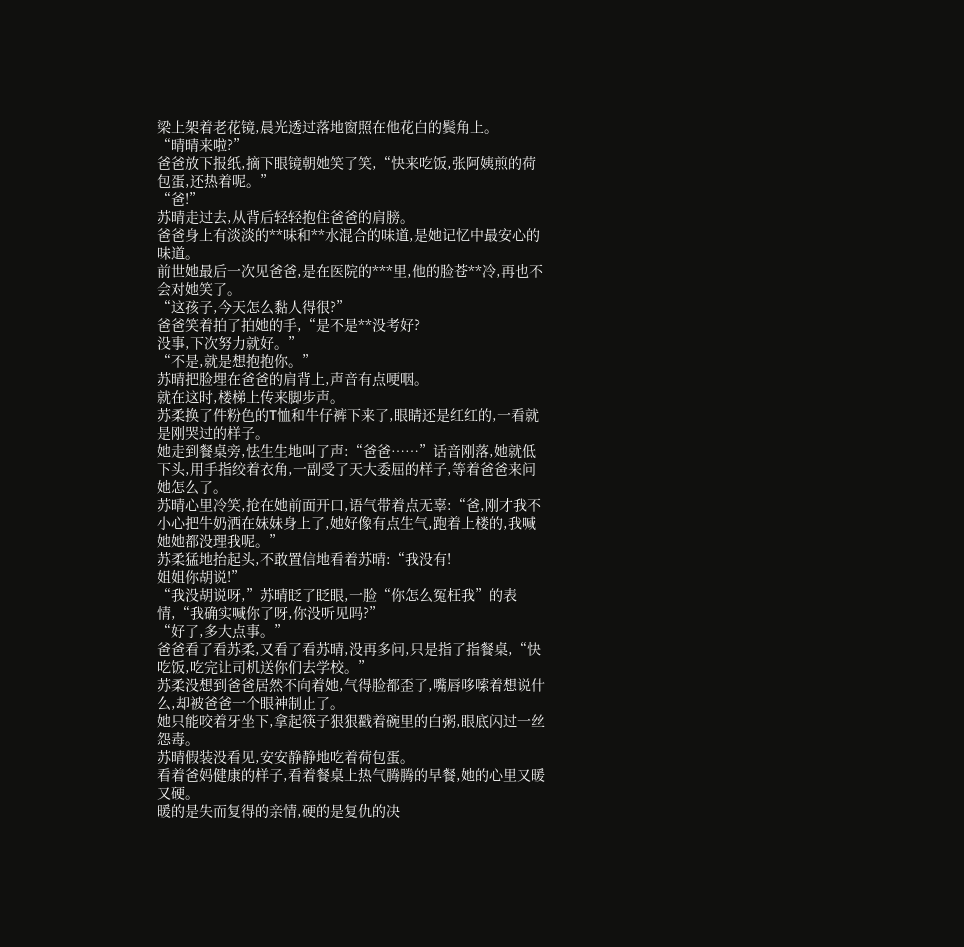梁上架着老花镜,晨光透过落地窗照在他花白的鬓角上。
“晴晴来啦?”
爸爸放下报纸,摘下眼镜朝她笑了笑,“快来吃饭,张阿姨煎的荷包蛋,还热着呢。”
“爸!”
苏晴走过去,从背后轻轻抱住爸爸的肩膀。
爸爸身上有淡淡的**味和**水混合的味道,是她记忆中最安心的味道。
前世她最后一次见爸爸,是在医院的***里,他的脸苍**冷,再也不会对她笑了。
“这孩子,今天怎么黏人得很?”
爸爸笑着拍了拍她的手,“是不是**没考好?
没事,下次努力就好。”
“不是,就是想抱抱你。”
苏晴把脸埋在爸爸的肩背上,声音有点哽咽。
就在这时,楼梯上传来脚步声。
苏柔换了件粉色的T恤和牛仔裤下来了,眼睛还是红红的,一看就是刚哭过的样子。
她走到餐桌旁,怯生生地叫了声:“爸爸……”话音刚落,她就低下头,用手指绞着衣角,一副受了天大委屈的样子,等着爸爸来问她怎么了。
苏晴心里冷笑,抢在她前面开口,语气带着点无辜:“爸,刚才我不小心把牛奶洒在妹妹身上了,她好像有点生气,跑着上楼的,我喊她她都没理我呢。”
苏柔猛地抬起头,不敢置信地看着苏晴:“我没有!
姐姐你胡说!”
“我没胡说呀,”苏晴眨了眨眼,一脸“你怎么冤枉我”的表情,“我确实喊你了呀,你没听见吗?”
“好了,多大点事。”
爸爸看了看苏柔,又看了看苏晴,没再多问,只是指了指餐桌,“快吃饭,吃完让司机送你们去学校。”
苏柔没想到爸爸居然不向着她,气得脸都歪了,嘴唇哆嗦着想说什么,却被爸爸一个眼神制止了。
她只能咬着牙坐下,拿起筷子狠狠戳着碗里的白粥,眼底闪过一丝怨毒。
苏晴假装没看见,安安静静地吃着荷包蛋。
看着爸妈健康的样子,看着餐桌上热气腾腾的早餐,她的心里又暖又硬。
暖的是失而复得的亲情,硬的是复仇的决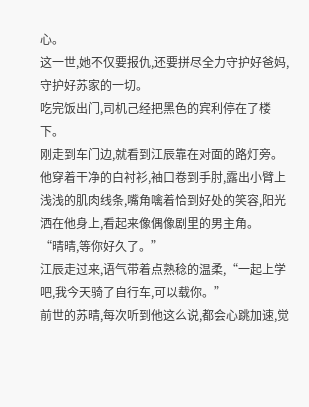心。
这一世,她不仅要报仇,还要拼尽全力守护好爸妈,守护好苏家的一切。
吃完饭出门,司机己经把黑色的宾利停在了楼下。
刚走到车门边,就看到江辰靠在对面的路灯旁。
他穿着干净的白衬衫,袖口卷到手肘,露出小臂上浅浅的肌肉线条,嘴角噙着恰到好处的笑容,阳光洒在他身上,看起来像偶像剧里的男主角。
“晴晴,等你好久了。”
江辰走过来,语气带着点熟稔的温柔,“一起上学吧,我今天骑了自行车,可以载你。”
前世的苏晴,每次听到他这么说,都会心跳加速,觉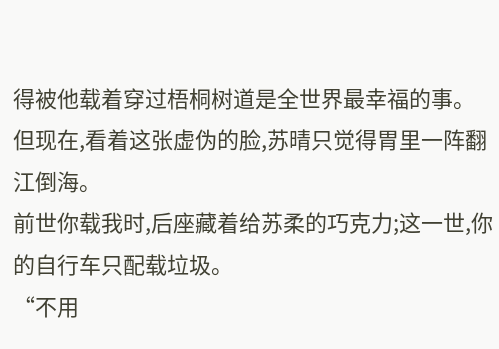得被他载着穿过梧桐树道是全世界最幸福的事。
但现在,看着这张虚伪的脸,苏晴只觉得胃里一阵翻江倒海。
前世你载我时,后座藏着给苏柔的巧克力;这一世,你的自行车只配载垃圾。
“不用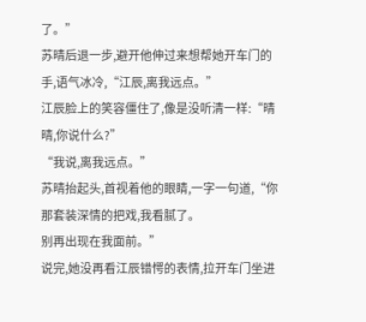了。”
苏晴后退一步,避开他伸过来想帮她开车门的手,语气冰冷,“江辰,离我远点。”
江辰脸上的笑容僵住了,像是没听清一样:“晴晴,你说什么?”
“我说,离我远点。”
苏晴抬起头,首视着他的眼睛,一字一句道,“你那套装深情的把戏,我看腻了。
别再出现在我面前。”
说完,她没再看江辰错愕的表情,拉开车门坐进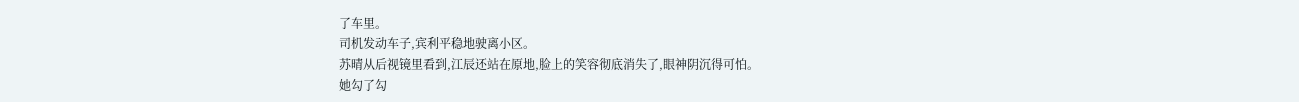了车里。
司机发动车子,宾利平稳地驶离小区。
苏晴从后视镜里看到,江辰还站在原地,脸上的笑容彻底消失了,眼神阴沉得可怕。
她勾了勾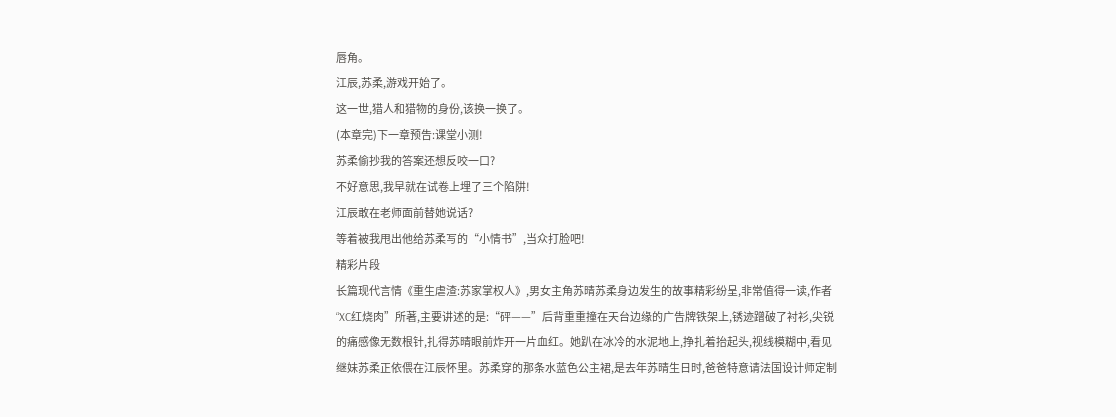唇角。
江辰,苏柔,游戏开始了。
这一世,猎人和猎物的身份,该换一换了。
(本章完)下一章预告:课堂小测!
苏柔偷抄我的答案还想反咬一口?
不好意思,我早就在试卷上埋了三个陷阱!
江辰敢在老师面前替她说话?
等着被我甩出他给苏柔写的“小情书”,当众打脸吧!
精彩片段
长篇现代言情《重生虐渣:苏家掌权人》,男女主角苏晴苏柔身边发生的故事精彩纷呈,非常值得一读,作者“XC红烧肉”所著,主要讲述的是:“砰——”后背重重撞在天台边缘的广告牌铁架上,锈迹蹭破了衬衫,尖锐的痛感像无数根针,扎得苏晴眼前炸开一片血红。她趴在冰冷的水泥地上,挣扎着抬起头,视线模糊中,看见继妹苏柔正依偎在江辰怀里。苏柔穿的那条水蓝色公主裙,是去年苏晴生日时,爸爸特意请法国设计师定制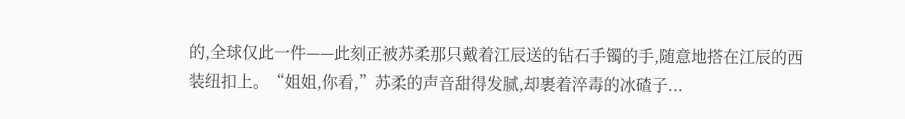的,全球仅此一件——此刻正被苏柔那只戴着江辰送的钻石手镯的手,随意地搭在江辰的西装纽扣上。“姐姐,你看,”苏柔的声音甜得发腻,却裹着淬毒的冰碴子...